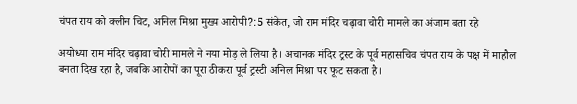चंपत राय को क्लीन चिट, अनिल मिश्रा मुख्य आरोपी?:5 संकेत, जो राम मंदिर चढ़ावा चोरी मामले का अंजाम बता रहे

अयोध्या राम मंदिर चढ़ावा चोरी मामले ने नया मोड़ ले लिया है। अचानक मंदिर ट्रस्ट के पूर्व महासचिव चंपत राय के पक्ष में माहौल बनता दिख रहा है, जबकि आरोपों का पूरा ठीकरा पूर्व ट्रस्टी अनिल मिश्रा पर फूट सकता है।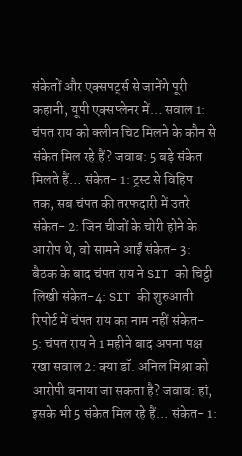संकेतों और एक्सपर्ट्स से जानेंगे पूरी कहानी, यूपी एक्सप्लेनर में… सवाल 1: चंपत राय को क्लीन चिट मिलने के कौन से संकेत मिल रहे हैं? जवाब: 5 बड़े संकेत मिलते हैं… संकेत- 1: ट्रस्ट से विहिप तक, सब चंपत की तरफदारी में उतरे संकेत- 2: जिन चीजों के चोरी होने के आरोप थे, वो सामने आईं संकेत- 3: बैठक के बाद चंपत राय ने SIT को चिट्ठी लिखी संकेत-4: SIT की शुरुआती रिपोर्ट में चंपत राय का नाम नहीं संकेत- 5: चंपत राय ने 1 महीने बाद अपना पक्ष रखा सवाल 2: क्या डॉ. अनिल मिश्रा को आरोपी बनाया जा सकता है? जवाब: हां, इसके भी 5 संकेत मिल रहे हैं… संकेत- 1: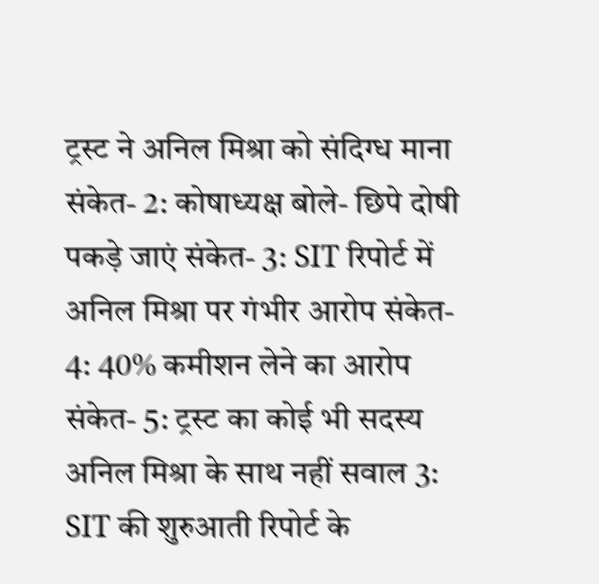ट्रस्ट ने अनिल मिश्रा को संदिग्ध माना संकेत- 2: कोषाध्यक्ष बोले- छिपे दोषी पकड़े जाएं संकेत- 3: SIT रिपोर्ट में अनिल मिश्रा पर गंभीर आरोप संकेत- 4: 40% कमीशन लेने का आरोप संकेत- 5: ट्रस्ट का कोई भी सदस्य अनिल मिश्रा के साथ नहीं सवाल 3: SIT की शुरुआती रिपोर्ट के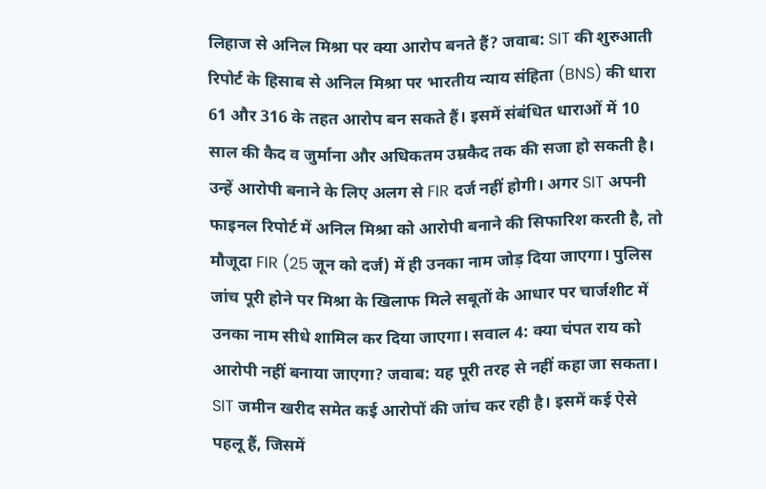लिहाज से अनिल मिश्रा पर क्या आरोप बनते हैं? जवाब: SIT की शुरुआती रिपोर्ट के हिसाब से अनिल मिश्रा पर भारतीय न्याय संहिता (BNS) की धारा 61 और 316 के तहत आरोप बन सकते हैं। इसमें संबंधित धाराओं में 10 साल की कैद व जुर्माना और अधिकतम उम्रकैद तक की सजा हो सकती है। उन्हें आरोपी बनाने के लिए अलग से FIR दर्ज नहीं होगी। अगर SIT अपनी फाइनल रिपोर्ट में अनिल मिश्रा को आरोपी बनाने की सिफारिश करती है, तो मौजूदा FIR (25 जून को दर्ज) में ही उनका नाम जोड़ दिया जाएगा। पुलिस जांच पूरी होने पर मिश्रा के खिलाफ मिले सबूतों के आधार पर चार्जशीट में उनका नाम सीधे शामिल कर दिया जाएगा। सवाल 4: क्या चंपत राय को आरोपी नहीं बनाया जाएगा? जवाब: यह पूरी तरह से नहीं कहा जा सकता। SIT जमीन खरीद समेत कई आरोपों की जांच कर रही है। इसमें कई ऐसे पहलू हैं, जिसमें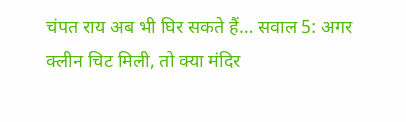चंपत राय अब भी घिर सकते हैं… सवाल 5: अगर क्लीन चिट मिली, तो क्या मंदिर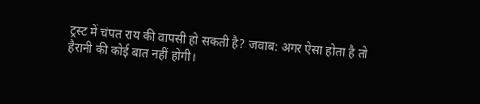ट्रस्ट में चंपत राय की वापसी हो सकती है? जवाब: अगर ऐसा होता है तो हैरानी की कोई बात नहीं होगी।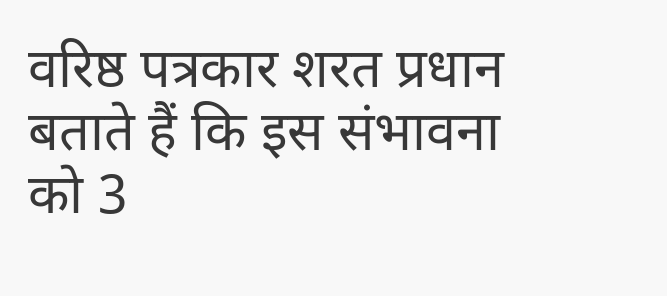वरिष्ठ पत्रकार शरत प्रधान बताते हैं कि इस संभावना को 3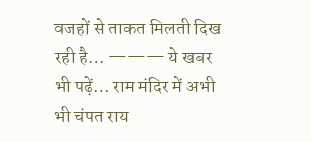वजहों से ताकत मिलती दिख रही है… ——— ये खबर भी पढ़ें… राम मंदिर में अभी भी चंपत राय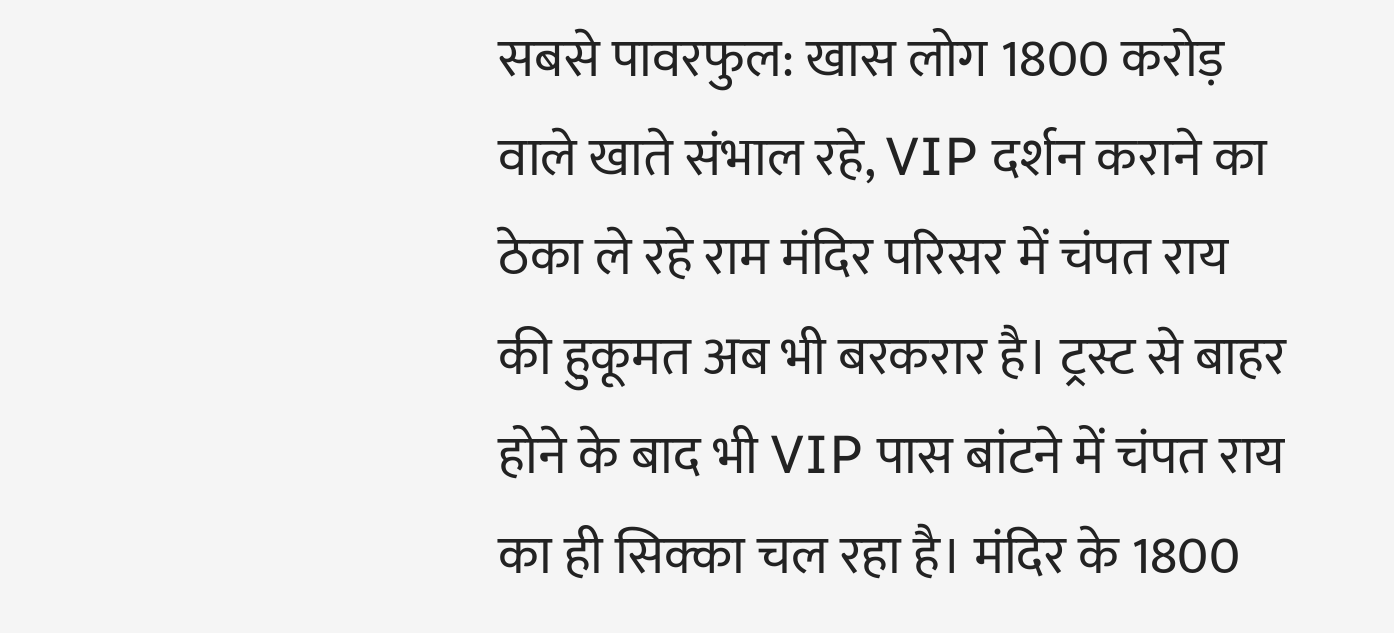सबसे पावरफुल: खास लोग 1800 करोड़ वाले खाते संभाल रहे, VIP दर्शन कराने का ठेका ले रहे राम मंदिर परिसर में चंपत राय की हुकूमत अब भी बरकरार है। ट्रस्ट से बाहर होने के बाद भी VIP पास बांटने में चंपत राय का ही सिक्का चल रहा है। मंदिर के 1800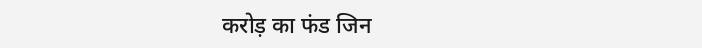करोड़ का फंड जिन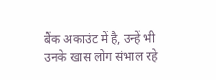बैंक अकाउंट में है, उन्हें भी उनके खास लोग संभाल रहे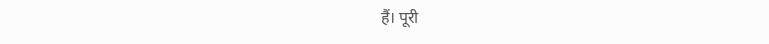हैं। पूरी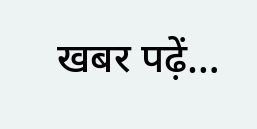खबर पढ़ें…